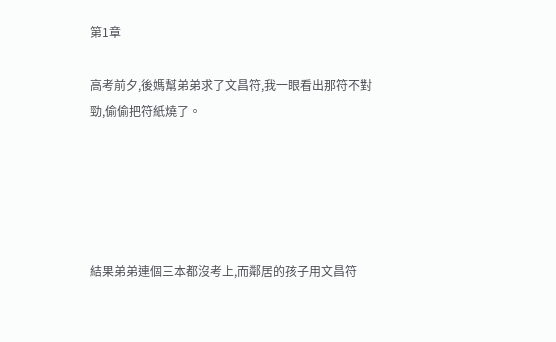第1章

高考前夕,後媽幫弟弟求了文昌符,我一眼看出那符不對勁,偷偷把符紙燒了。





結果弟弟連個三本都沒考上,而鄰居的孩子用文昌符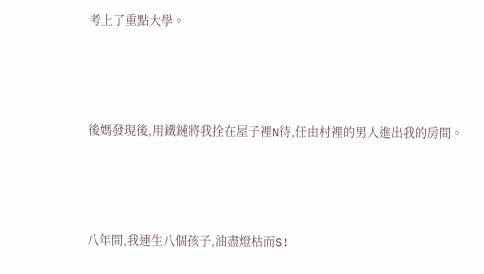考上了重點大學。





後媽發現後,用鐵鏈將我拴在屋子裡N待,任由村裡的男人進出我的房間。





八年間,我連生八個孩子,油盡燈枯而S!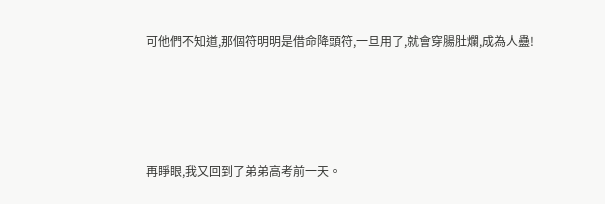可他們不知道,那個符明明是借命降頭符,一旦用了,就會穿腸肚爛,成為人蠱!





再睜眼,我又回到了弟弟高考前一天。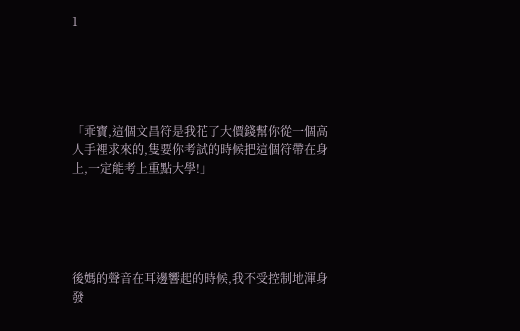1





「乖寶,這個文昌符是我花了大價錢幫你從一個高人手裡求來的,隻要你考試的時候把這個符帶在身上,一定能考上重點大學!」





後媽的聲音在耳邊響起的時候,我不受控制地渾身發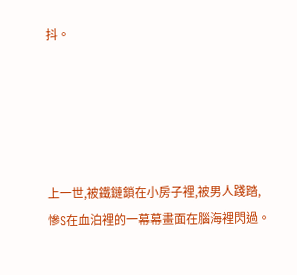抖。





上一世,被鐵鏈鎖在小房子裡,被男人踐踏,慘S在血泊裡的一幕幕畫面在腦海裡閃過。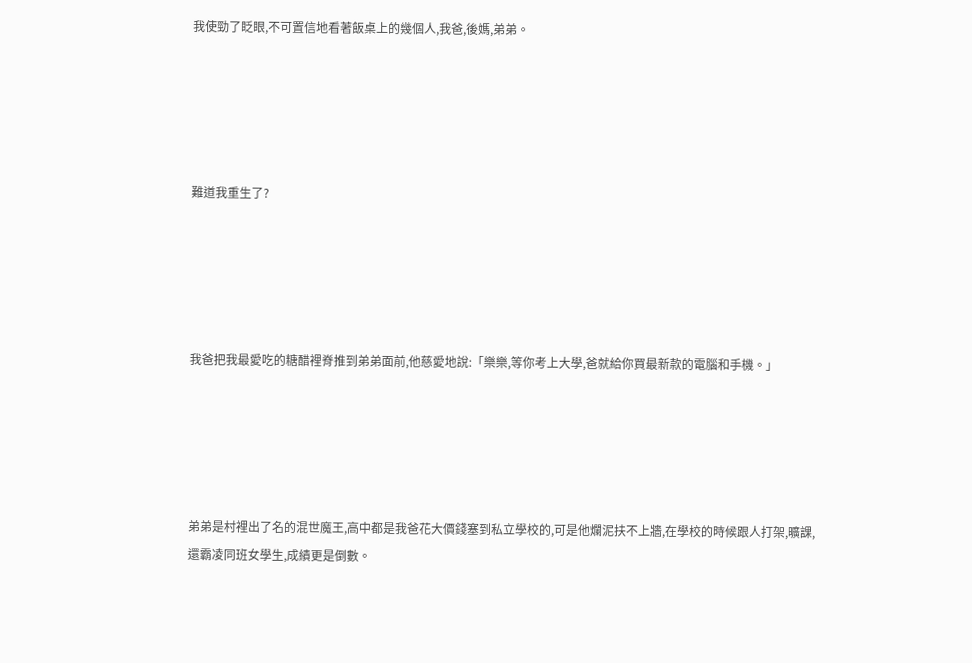我使勁了眨眼,不可置信地看著飯桌上的幾個人,我爸,後媽,弟弟。





難道我重生了?





我爸把我最愛吃的糖醋裡脊推到弟弟面前,他慈愛地說:「樂樂,等你考上大學,爸就給你買最新款的電腦和手機。」





弟弟是村裡出了名的混世魔王,高中都是我爸花大價錢塞到私立學校的,可是他爛泥扶不上牆,在學校的時候跟人打架,曠課,還霸凌同班女學生,成績更是倒數。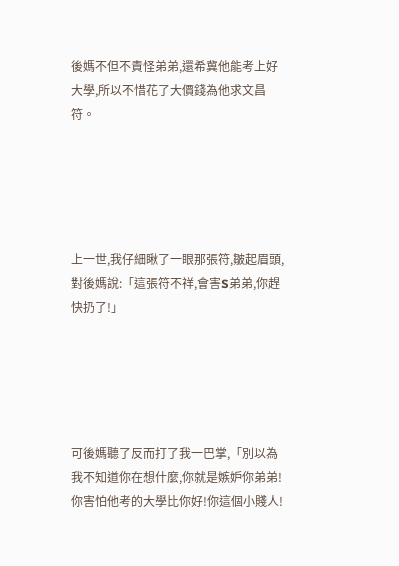後媽不但不責怪弟弟,還希冀他能考上好大學,所以不惜花了大價錢為他求文昌符。





上一世,我仔細瞅了一眼那張符,皺起眉頭,對後媽說:「這張符不祥,會害S弟弟,你趕快扔了!」





可後媽聽了反而打了我一巴掌,「別以為我不知道你在想什麼,你就是嫉妒你弟弟!你害怕他考的大學比你好!你這個小賤人!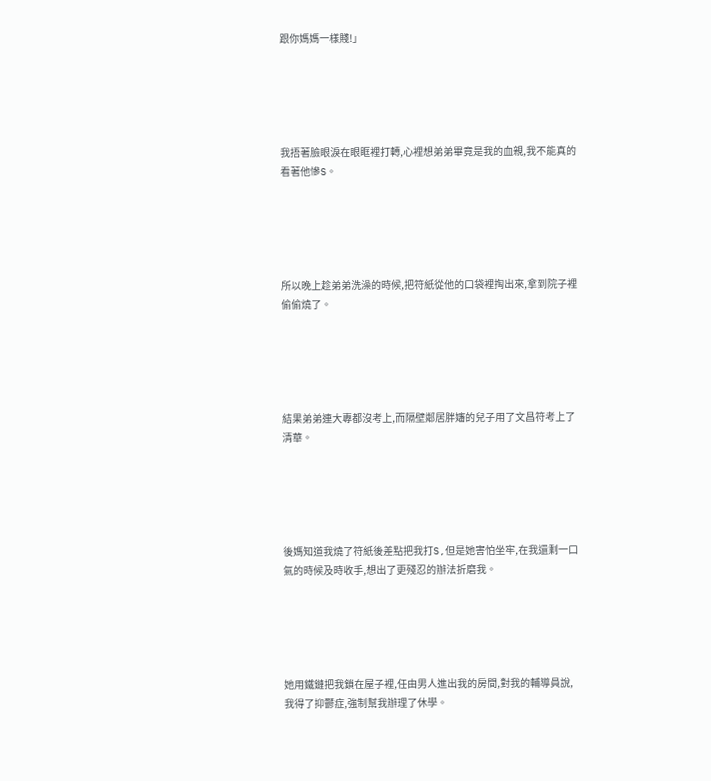跟你媽媽一樣賤!」





我捂著臉眼淚在眼眶裡打轉,心裡想弟弟畢竟是我的血親,我不能真的看著他慘S。





所以晚上趁弟弟洗澡的時候,把符紙從他的口袋裡掏出來,拿到院子裡偷偷燒了。





結果弟弟連大專都沒考上,而隔壁鄰居胖嬸的兒子用了文昌符考上了清華。





後媽知道我燒了符紙後差點把我打S,但是她害怕坐牢,在我還剩一口氣的時候及時收手,想出了更殘忍的辦法折磨我。





她用鐵鏈把我鎖在屋子裡,任由男人進出我的房間,對我的輔導員說,我得了抑鬱症,強制幫我辦理了休學。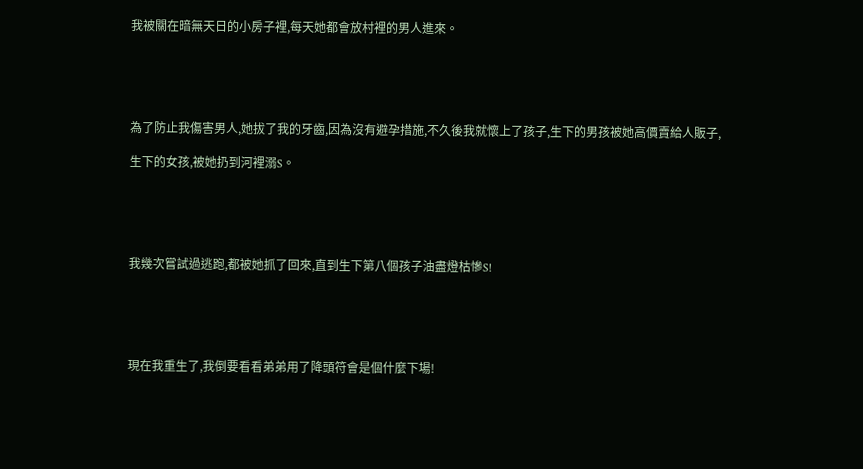我被關在暗無天日的小房子裡,每天她都會放村裡的男人進來。





為了防止我傷害男人,她拔了我的牙齒,因為沒有避孕措施,不久後我就懷上了孩子,生下的男孩被她高價賣給人販子,

生下的女孩,被她扔到河裡溺S。





我幾次嘗試過逃跑,都被她抓了回來,直到生下第八個孩子油盡燈枯慘S!





現在我重生了,我倒要看看弟弟用了降頭符會是個什麼下場!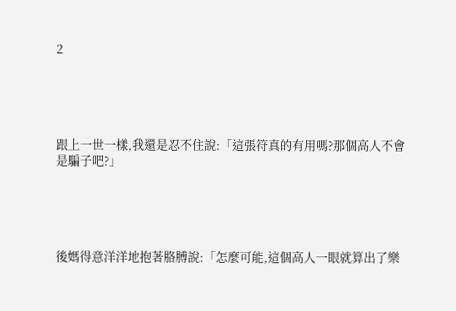2





跟上一世一樣,我還是忍不住說:「這張符真的有用嗎?那個高人不會是騙子吧?」





後媽得意洋洋地抱著胳膊說:「怎麼可能,這個高人一眼就算出了樂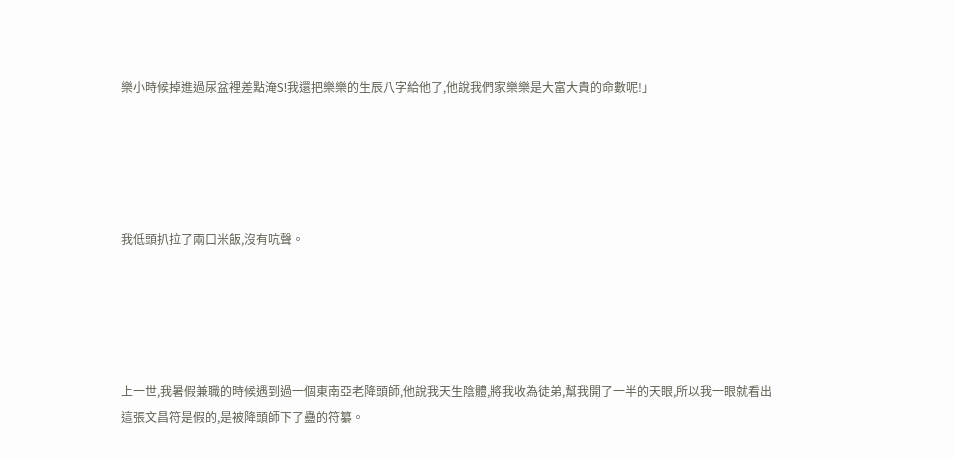樂小時候掉進過尿盆裡差點淹S!我還把樂樂的生辰八字給他了,他說我們家樂樂是大富大貴的命數呢!」





我低頭扒拉了兩口米飯,沒有吭聲。





上一世,我暑假兼職的時候遇到過一個東南亞老降頭師,他說我天生陰體,將我收為徒弟,幫我開了一半的天眼,所以我一眼就看出這張文昌符是假的,是被降頭師下了蠱的符纂。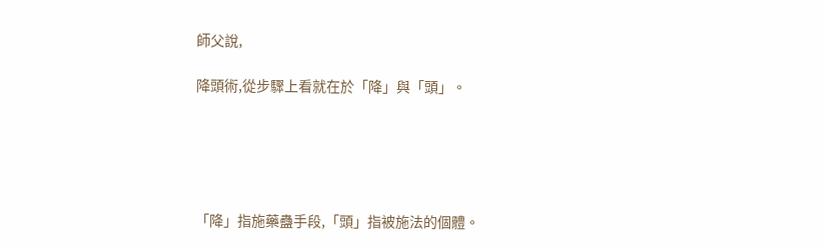師父說,

降頭術,從步驟上看就在於「降」與「頭」。





「降」指施藥蠱手段,「頭」指被施法的個體。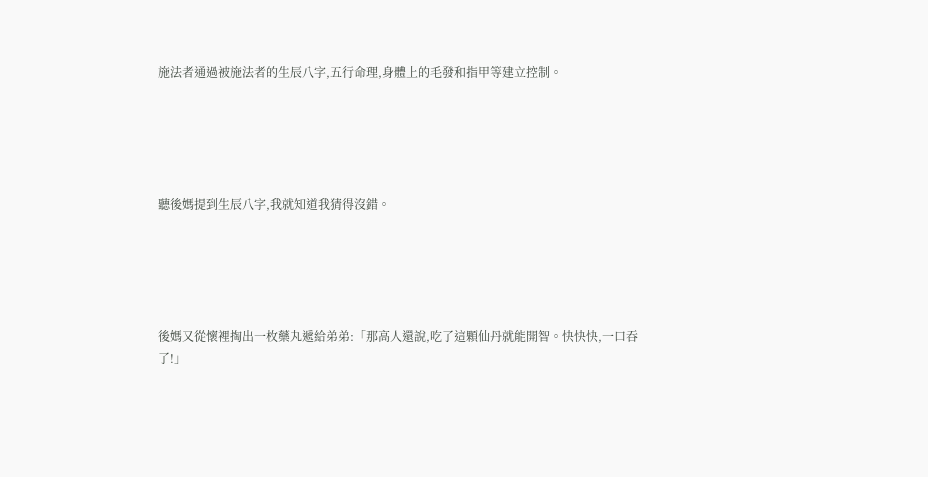施法者通過被施法者的生辰八字,五行命理,身體上的毛發和指甲等建立控制。





聽後媽提到生辰八字,我就知道我猜得沒錯。





後媽又從懷裡掏出一枚藥丸遞給弟弟:「那高人還說,吃了這顆仙丹就能開智。快快快,一口吞了!」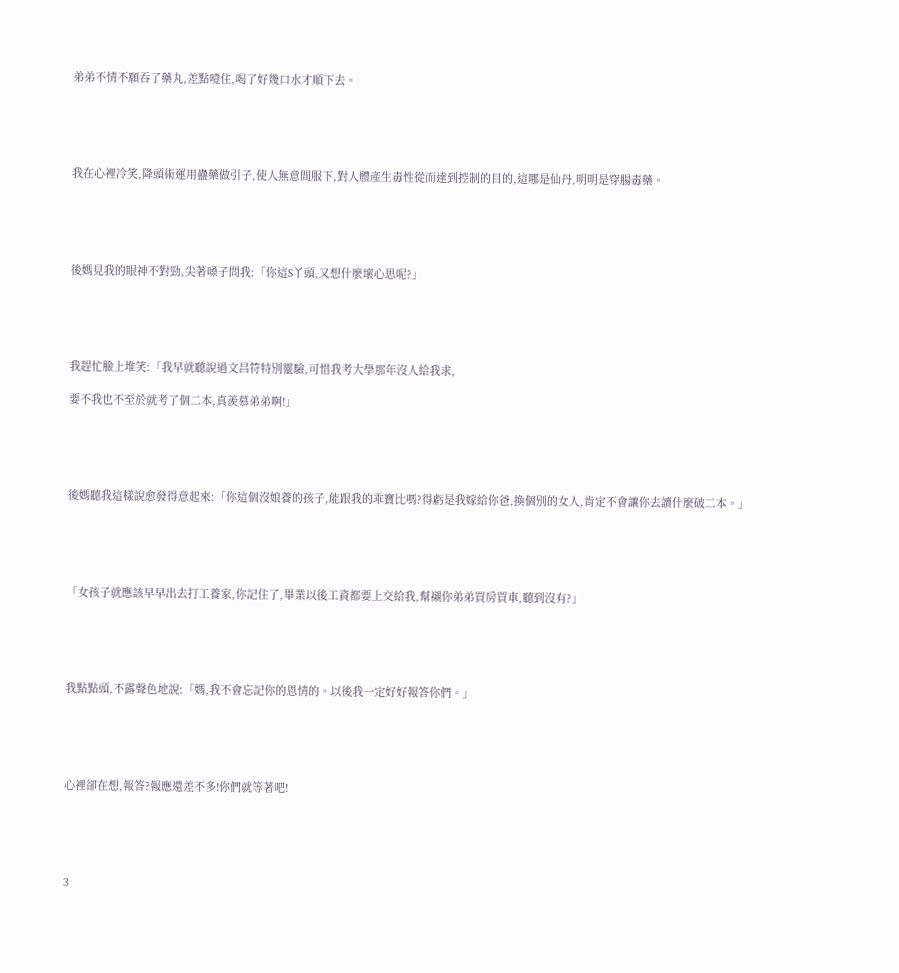弟弟不情不願吞了藥丸,差點噎住,喝了好幾口水才順下去。





我在心裡冷笑,降頭術運用蠱藥做引子,使人無意間服下,對人體產生毒性從而達到控制的目的,這哪是仙丹,明明是穿腸毒藥。





後媽見我的眼神不對勁,尖著嗓子問我:「你這S丫頭,又想什麼壞心思呢?」





我趕忙臉上堆笑:「我早就聽說過文昌符特別靈驗,可惜我考大學那年沒人給我求,

要不我也不至於就考了個二本,真羨慕弟弟啊!」





後媽聽我這樣說愈發得意起來:「你這個沒娘養的孩子,能跟我的乖寶比嗎?得虧是我嫁給你爸,換個別的女人,肯定不會讓你去讀什麼破二本。」





「女孩子就應該早早出去打工養家,你記住了,畢業以後工資都要上交給我,幫襯你弟弟買房買車,聽到沒有?」





我點點頭,不露聲色地說:「媽,我不會忘記你的恩情的。以後我一定好好報答你們。」





心裡卻在想,報答?報應還差不多!你們就等著吧!





3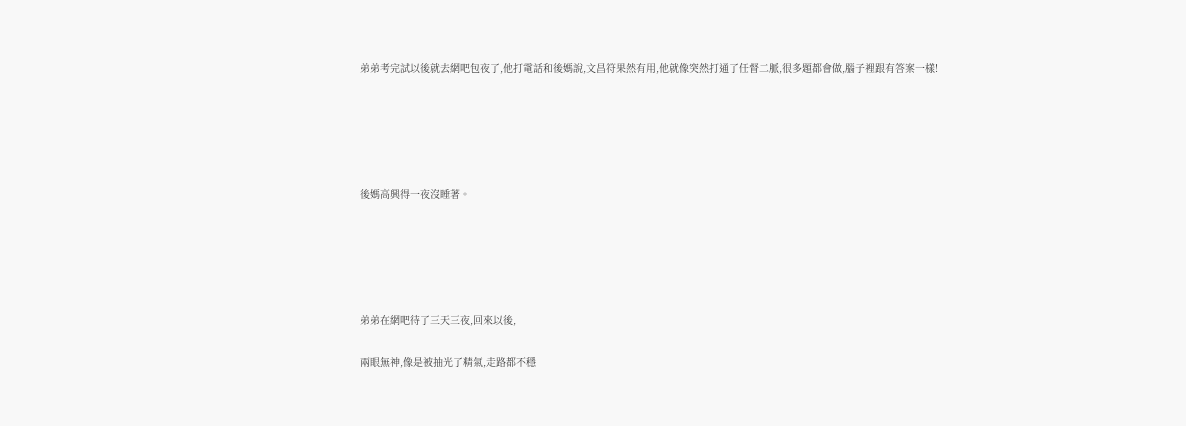弟弟考完試以後就去網吧包夜了,他打電話和後媽說,文昌符果然有用,他就像突然打通了任督二脈,很多題都會做,腦子裡跟有答案一樣!





後媽高興得一夜沒睡著。





弟弟在網吧待了三天三夜,回來以後,

兩眼無神,像是被抽光了精氣,走路都不穩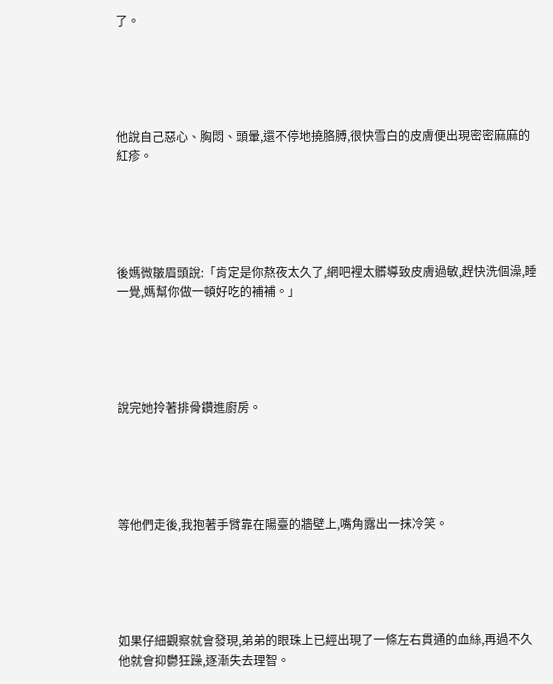了。





他說自己惡心、胸悶、頭暈,還不停地撓胳膊,很快雪白的皮膚便出現密密麻麻的紅疹。





後媽微皺眉頭說:「肯定是你熬夜太久了,網吧裡太髒導致皮膚過敏,趕快洗個澡,睡一覺,媽幫你做一頓好吃的補補。」





說完她拎著排骨鑽進廚房。





等他們走後,我抱著手臂靠在陽臺的牆壁上,嘴角露出一抹冷笑。





如果仔細觀察就會發現,弟弟的眼珠上已經出現了一條左右貫通的血絲,再過不久他就會抑鬱狂躁,逐漸失去理智。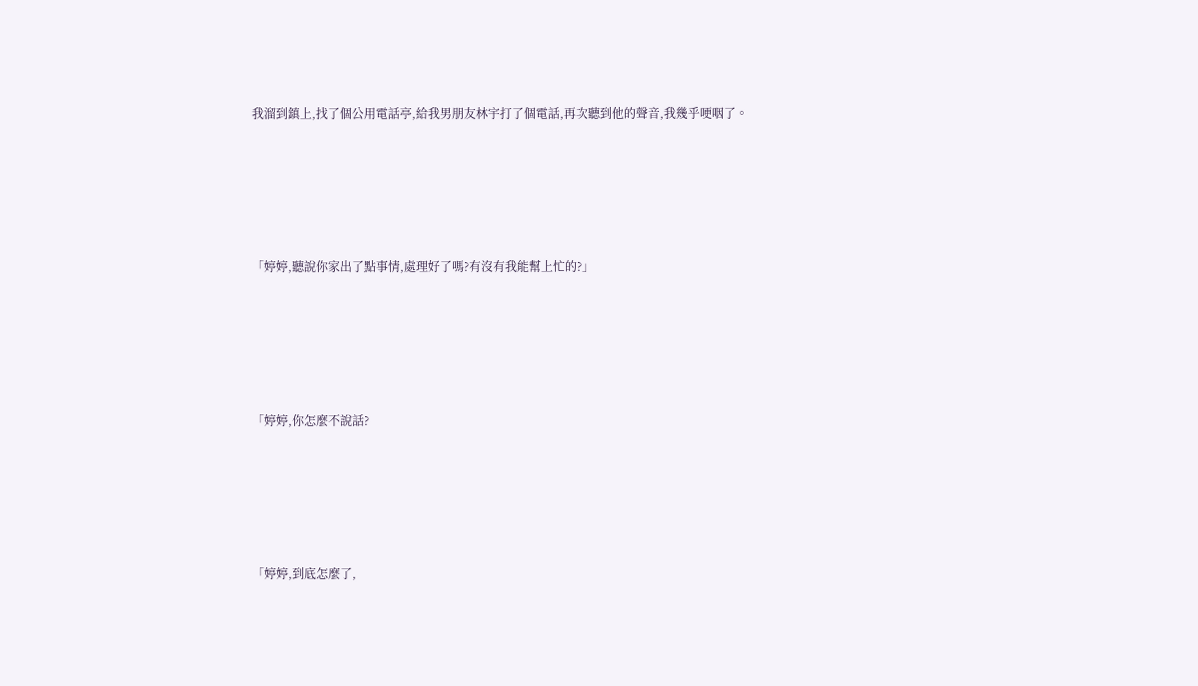我溜到鎮上,找了個公用電話亭,給我男朋友林宇打了個電話,再次聽到他的聲音,我幾乎哽咽了。





「婷婷,聽說你家出了點事情,處理好了嗎?有沒有我能幫上忙的?」





「婷婷,你怎麼不說話?





「婷婷,到底怎麼了,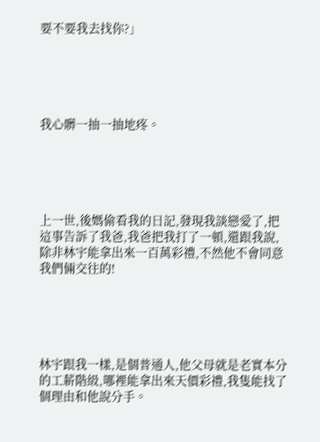要不要我去找你?」





我心髒一抽一抽地疼。





上一世,後媽偷看我的日記,發現我談戀愛了,把這事告訴了我爸,我爸把我打了一頓,還跟我說,除非林宇能拿出來一百萬彩禮,不然他不會同意我們倆交往的!





林宇跟我一樣,是個普通人,他父母就是老實本分的工薪階級,哪裡能拿出來天價彩禮,我隻能找了個理由和他說分手。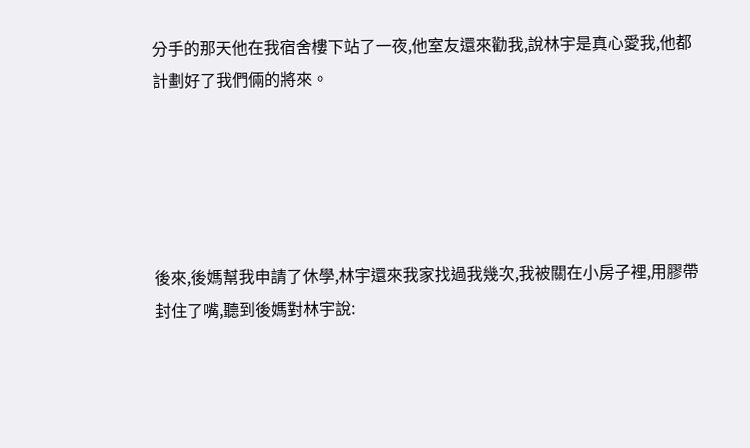分手的那天他在我宿舍樓下站了一夜,他室友還來勸我,說林宇是真心愛我,他都計劃好了我們倆的將來。





後來,後媽幫我申請了休學,林宇還來我家找過我幾次,我被關在小房子裡,用膠帶封住了嘴,聽到後媽對林宇說: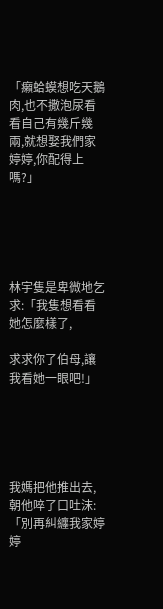「癩蛤蟆想吃天鵝肉,也不撒泡尿看看自己有幾斤幾兩,就想娶我們家婷婷,你配得上嗎?」





林宇隻是卑微地乞求:「我隻想看看她怎麼樣了,

求求你了伯母,讓我看她一眼吧!」





我媽把他推出去,朝他啐了口吐沫:「別再糾纏我家婷婷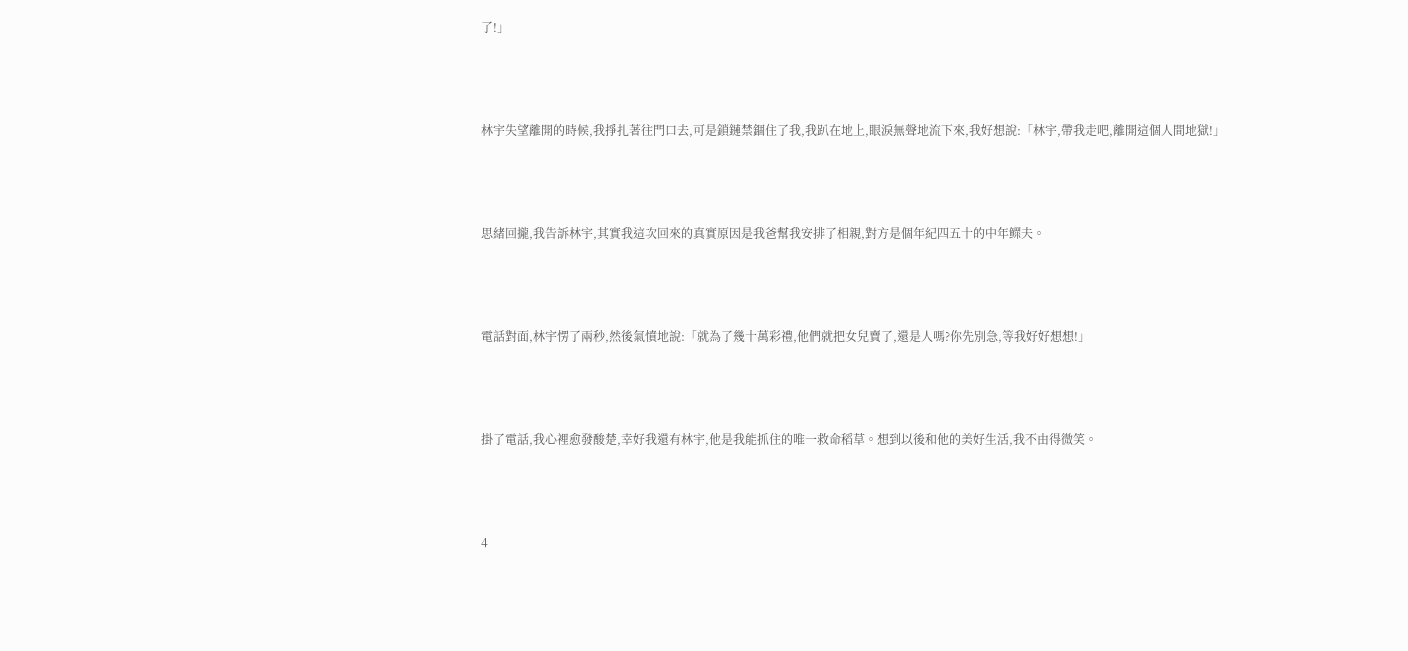了!」





林宇失望離開的時候,我掙扎著往門口去,可是鎖鏈禁錮住了我,我趴在地上,眼淚無聲地流下來,我好想說:「林宇,帶我走吧,離開這個人間地獄!」





思緒回攏,我告訴林宇,其實我這次回來的真實原因是我爸幫我安排了相親,對方是個年紀四五十的中年鳏夫。





電話對面,林宇愣了兩秒,然後氣憤地說:「就為了幾十萬彩禮,他們就把女兒賣了,還是人嗎?你先別急,等我好好想想!」





掛了電話,我心裡愈發酸楚,幸好我還有林宇,他是我能抓住的唯一救命稻草。想到以後和他的美好生活,我不由得微笑。





4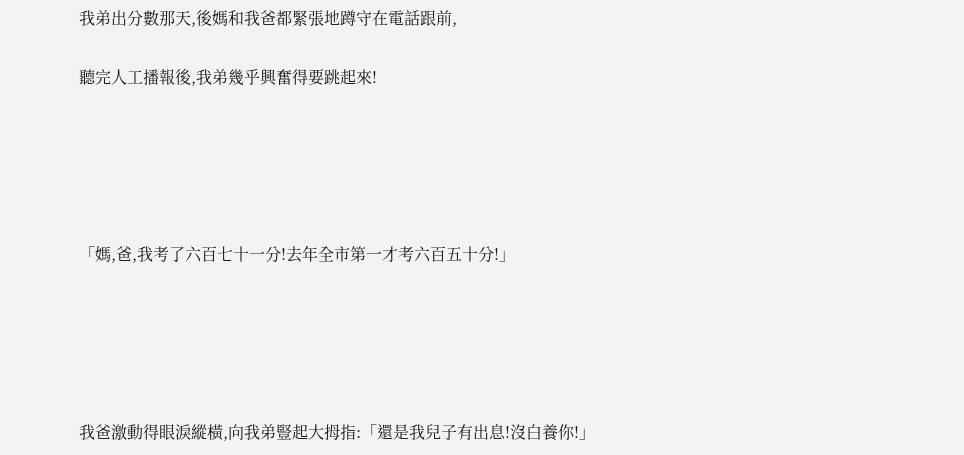我弟出分數那天,後媽和我爸都緊張地蹲守在電話跟前,

聽完人工播報後,我弟幾乎興奮得要跳起來!





「媽,爸,我考了六百七十一分!去年全市第一才考六百五十分!」





我爸激動得眼淚縱橫,向我弟豎起大拇指:「還是我兒子有出息!沒白養你!」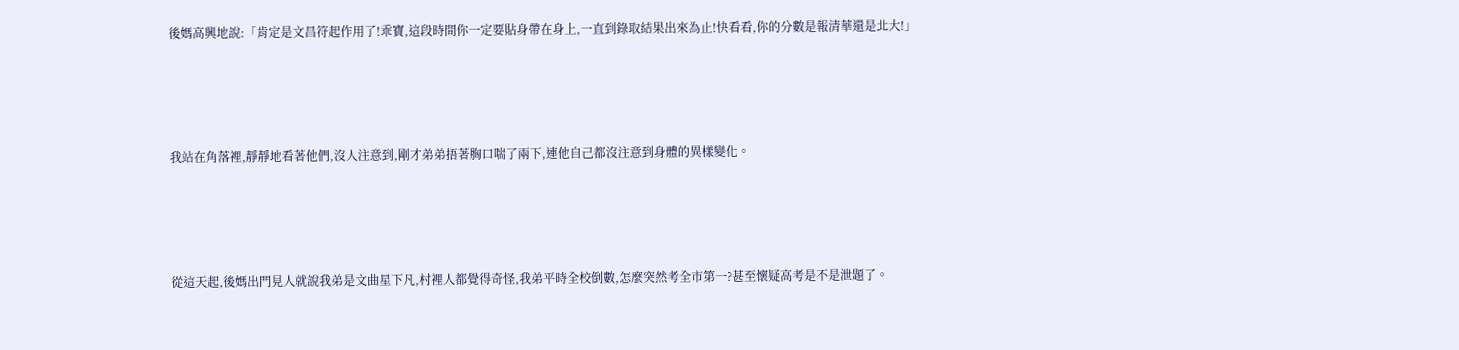後媽高興地說:「肯定是文昌符起作用了!乖寶,這段時間你一定要貼身帶在身上,一直到錄取結果出來為止!快看看,你的分數是報清華還是北大!」





我站在角落裡,靜靜地看著他們,沒人注意到,剛才弟弟捂著胸口喘了兩下,連他自己都沒注意到身體的異樣變化。





從這天起,後媽出門見人就說我弟是文曲星下凡,村裡人都覺得奇怪,我弟平時全校倒數,怎麼突然考全市第一?甚至懷疑高考是不是泄題了。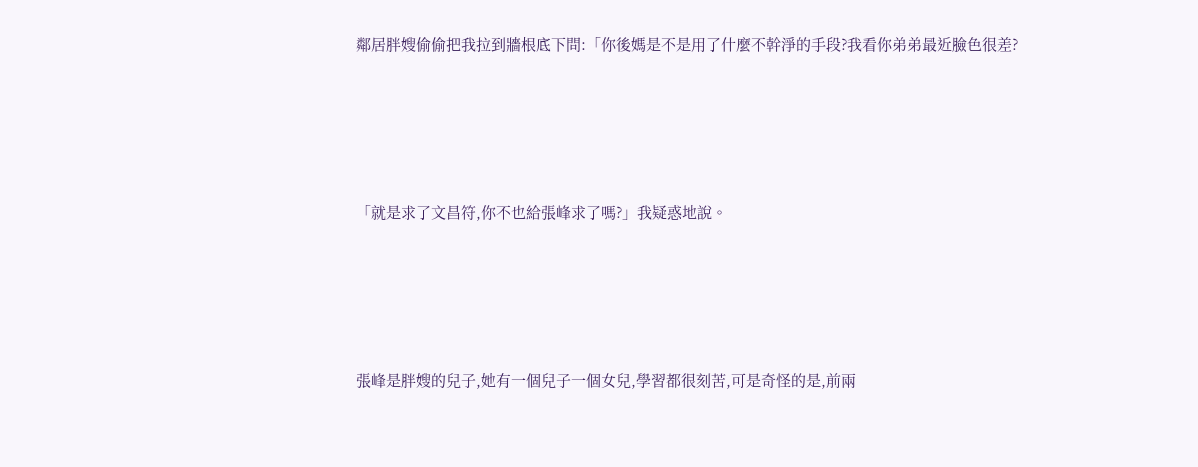鄰居胖嫂偷偷把我拉到牆根底下問:「你後媽是不是用了什麼不幹淨的手段?我看你弟弟最近臉色很差?





「就是求了文昌符,你不也給張峰求了嗎?」我疑惑地說。





張峰是胖嫂的兒子,她有一個兒子一個女兒,學習都很刻苦,可是奇怪的是,前兩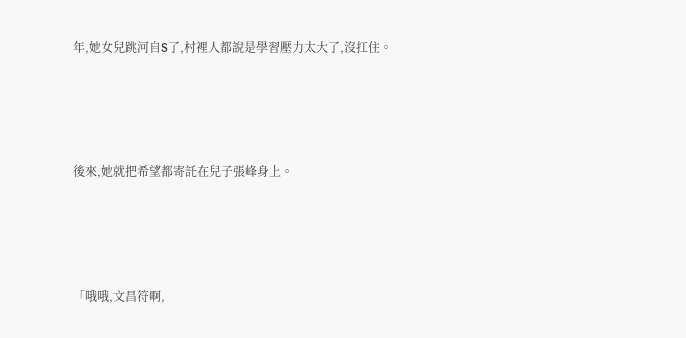年,她女兒跳河自S了,村裡人都說是學習壓力太大了,沒扛住。





後來,她就把希望都寄託在兒子張峰身上。





「哦哦,文昌符啊,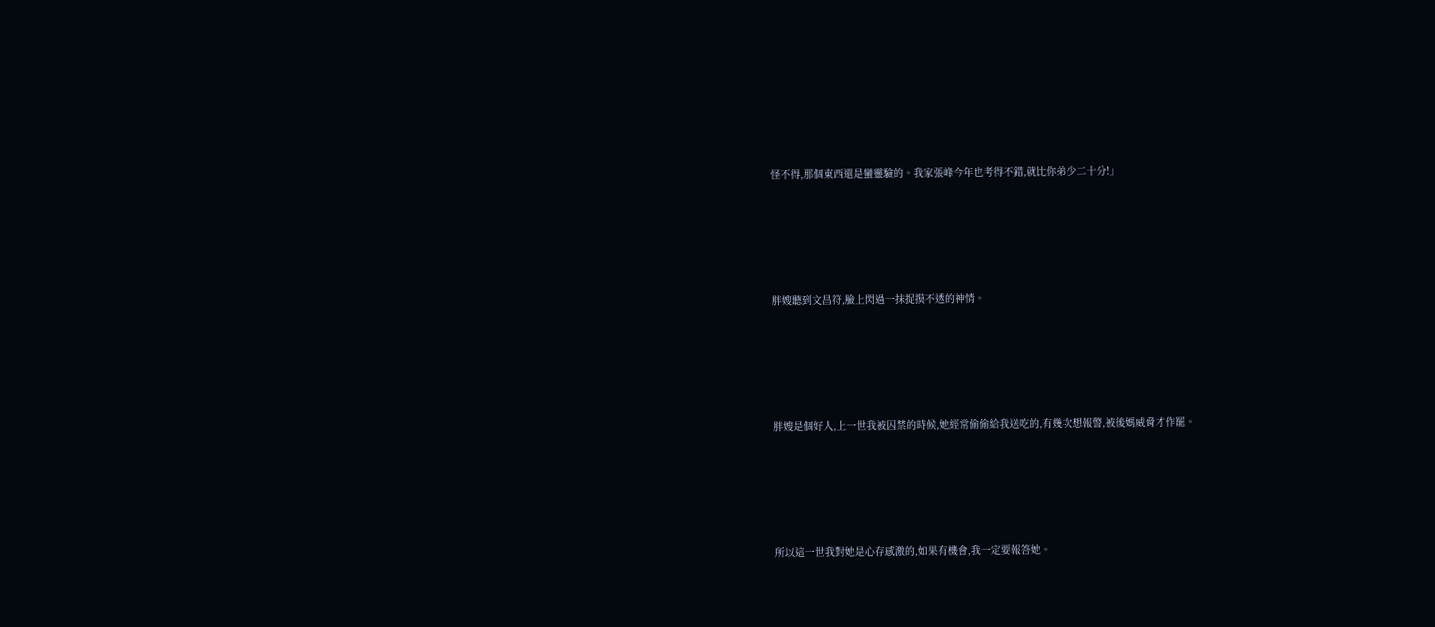怪不得,那個東西還是蠻靈驗的。我家張峰今年也考得不錯,就比你弟少二十分!」





胖嫂聽到文昌符,臉上閃過一抹捉摸不透的神情。





胖嫂是個好人,上一世我被囚禁的時候,她經常偷偷給我送吃的,有幾次想報警,被後媽威脅才作罷。





所以這一世我對她是心存感激的,如果有機會,我一定要報答她。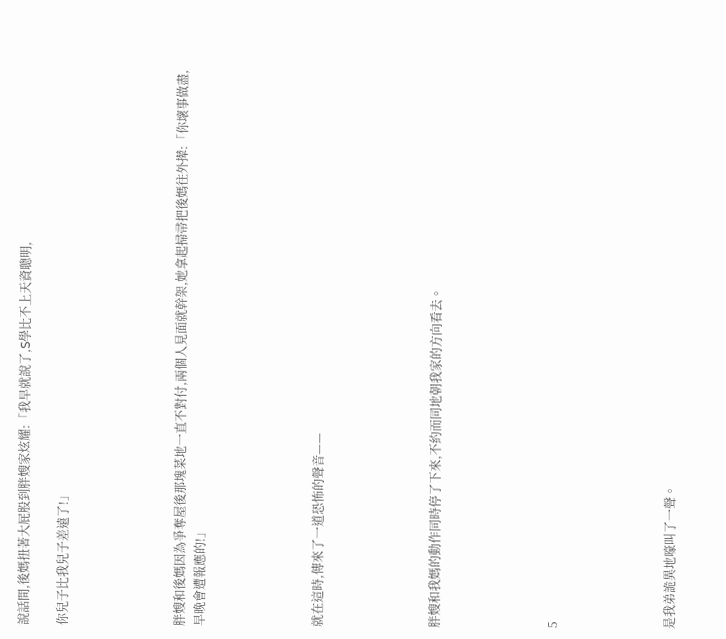說話間,後媽扭著大屁股到胖嫂家炫耀:「我早就說了,S學比不上天資聰明,

你兒子比我兒子差遠了!」





胖嫂和後媽因為爭奪屋後那塊菜地一直不對付,兩個人見面就幹架,她拿起掃帚把後媽往外撵:「你壞事做盡,早晚會遭報應的!」





就在這時,傳來了一道恐怖的聲音——





胖嫂和我媽的動作同時停了下來,不約而同地朝我家的方向看去。





5





是我弟詭異地嚎叫了一聲。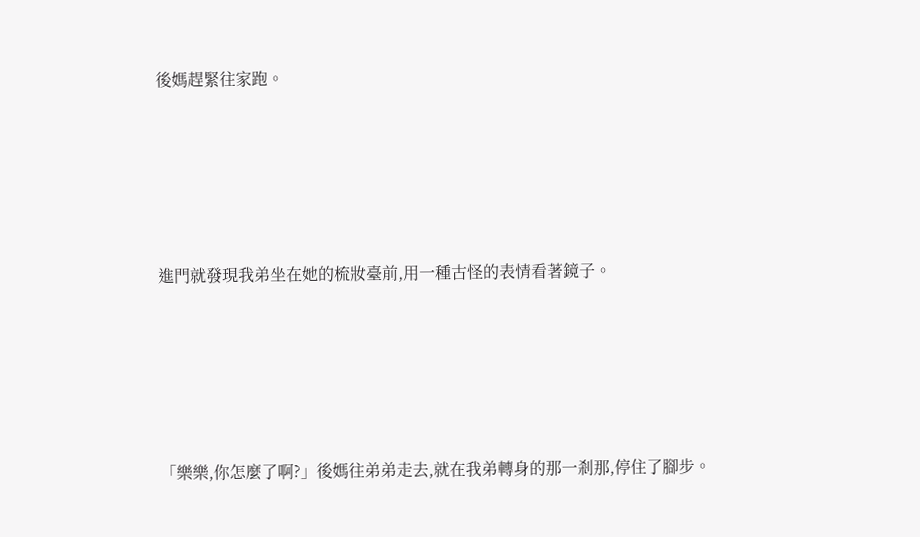後媽趕緊往家跑。





進門就發現我弟坐在她的梳妝臺前,用一種古怪的表情看著鏡子。





「樂樂,你怎麼了啊?」後媽往弟弟走去,就在我弟轉身的那一剎那,停住了腳步。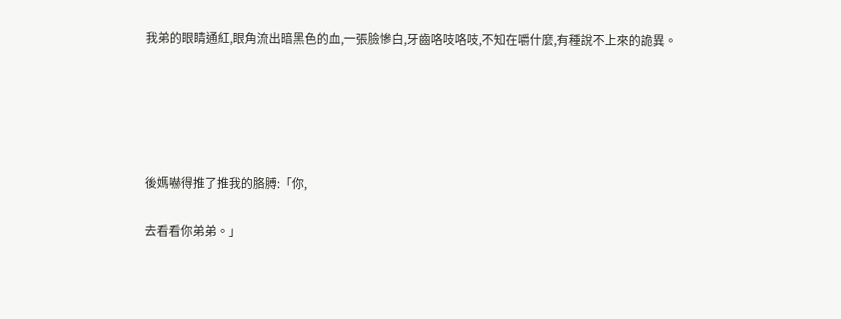我弟的眼睛通紅,眼角流出暗黑色的血,一張臉慘白,牙齒咯吱咯吱,不知在嚼什麼,有種說不上來的詭異。





後媽嚇得推了推我的胳膊:「你,

去看看你弟弟。」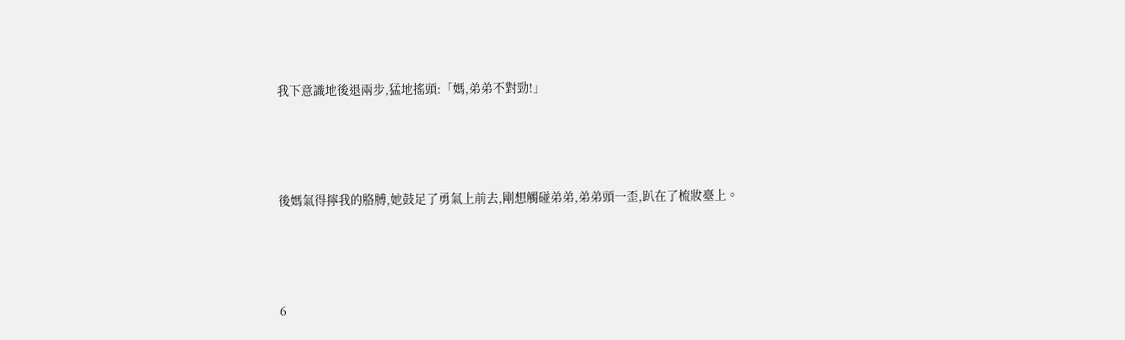我下意識地後退兩步,猛地搖頭:「媽,弟弟不對勁!」





後媽氣得擰我的胳膊,她鼓足了勇氣上前去,剛想觸碰弟弟,弟弟頭一歪,趴在了梳妝臺上。





6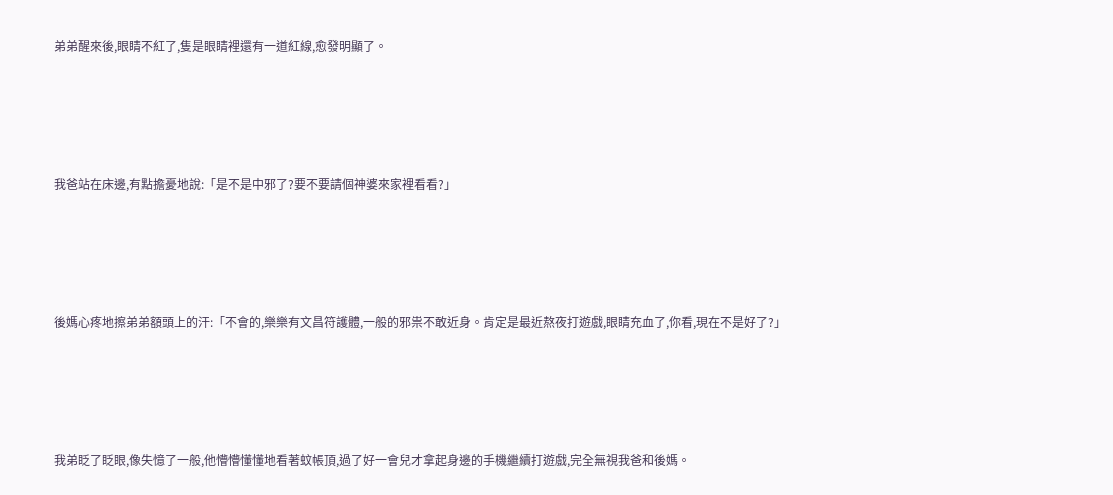弟弟醒來後,眼睛不紅了,隻是眼睛裡還有一道紅線,愈發明顯了。





我爸站在床邊,有點擔憂地說:「是不是中邪了?要不要請個神婆來家裡看看?」





後媽心疼地擦弟弟額頭上的汗:「不會的,樂樂有文昌符護體,一般的邪祟不敢近身。肯定是最近熬夜打遊戲,眼睛充血了,你看,現在不是好了?」





我弟眨了眨眼,像失憶了一般,他懵懵懂懂地看著蚊帳頂,過了好一會兒才拿起身邊的手機繼續打遊戲,完全無視我爸和後媽。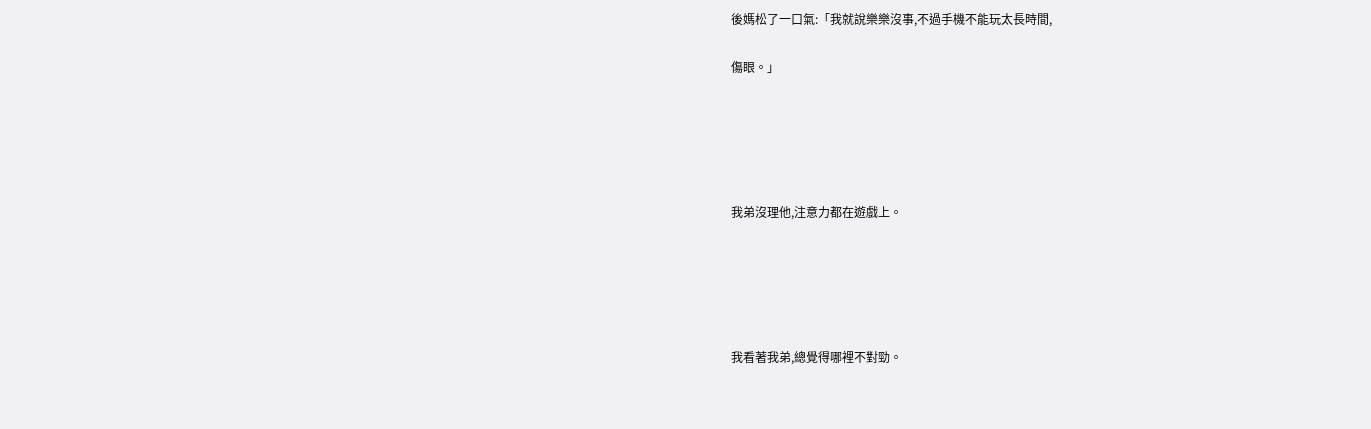後媽松了一口氣:「我就說樂樂沒事,不過手機不能玩太長時間,

傷眼。」





我弟沒理他,注意力都在遊戲上。





我看著我弟,總覺得哪裡不對勁。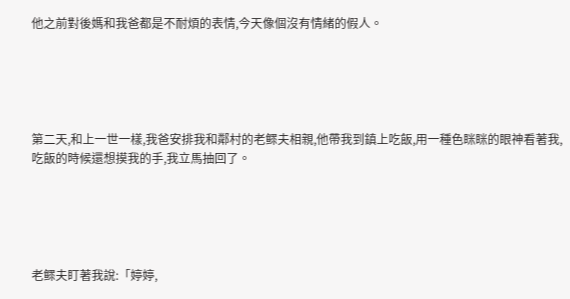他之前對後媽和我爸都是不耐煩的表情,今天像個沒有情緒的假人。





第二天,和上一世一樣,我爸安排我和鄰村的老鳏夫相親,他帶我到鎮上吃飯,用一種色眯眯的眼神看著我,吃飯的時候還想摸我的手,我立馬抽回了。





老鳏夫盯著我說:「婷婷,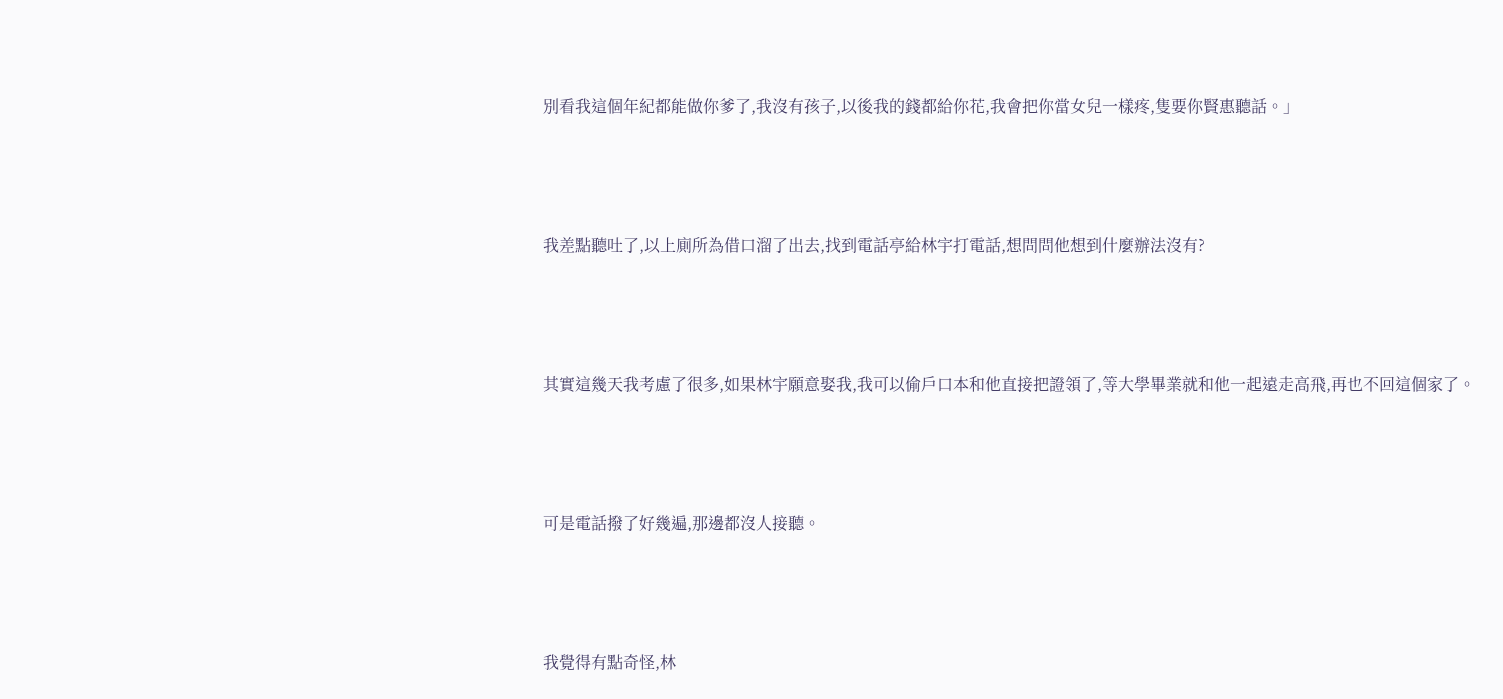別看我這個年紀都能做你爹了,我沒有孩子,以後我的錢都給你花,我會把你當女兒一樣疼,隻要你賢惠聽話。」





我差點聽吐了,以上廁所為借口溜了出去,找到電話亭給林宇打電話,想問問他想到什麼辦法沒有?





其實這幾天我考慮了很多,如果林宇願意娶我,我可以偷戶口本和他直接把證領了,等大學畢業就和他一起遠走高飛,再也不回這個家了。





可是電話撥了好幾遍,那邊都沒人接聽。





我覺得有點奇怪,林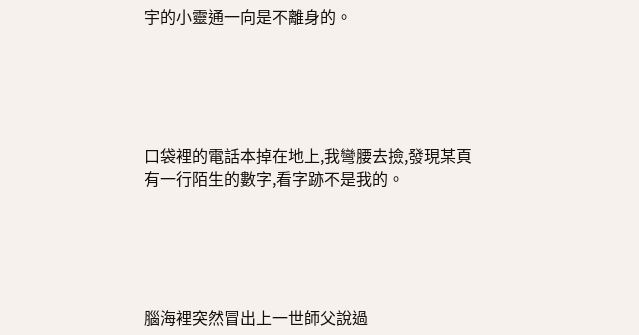宇的小靈通一向是不離身的。





口袋裡的電話本掉在地上,我彎腰去撿,發現某頁有一行陌生的數字,看字跡不是我的。





腦海裡突然冒出上一世師父說過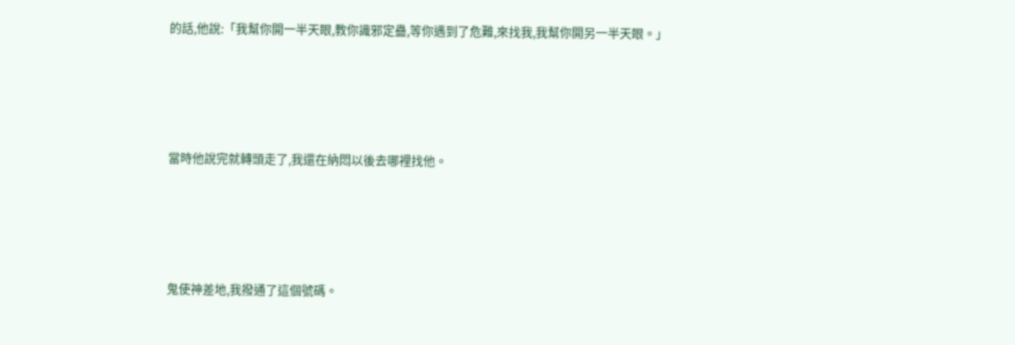的話,他說:「我幫你開一半天眼,教你識邪定蠱,等你遇到了危難,來找我,我幫你開另一半天眼。」





當時他說完就轉頭走了,我還在納悶以後去哪裡找他。





鬼使神差地,我撥通了這個號碼。